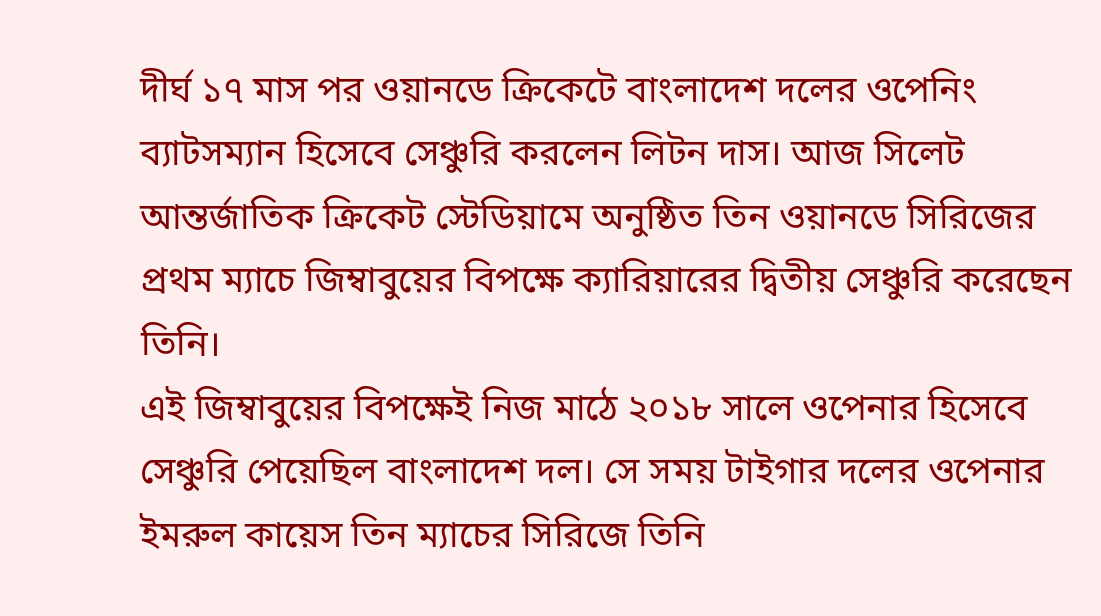দীর্ঘ ১৭ মাস পর ওয়ানডে ক্রিকেটে বাংলাদেশ দলের ওপেনিং ব্যাটসম্যান হিসেবে সেঞ্চুরি করলেন লিটন দাস। আজ সিলেট আন্তর্জাতিক ক্রিকেট স্টেডিয়ামে অনুষ্ঠিত তিন ওয়ানডে সিরিজের প্রথম ম্যাচে জিম্বাবুয়ের বিপক্ষে ক্যারিয়ারের দ্বিতীয় সেঞ্চুরি করেছেন তিনি।
এই জিম্বাবুয়ের বিপক্ষেই নিজ মাঠে ২০১৮ সালে ওপেনার হিসেবে সেঞ্চুরি পেয়েছিল বাংলাদেশ দল। সে সময় টাইগার দলের ওপেনার ইমরুল কায়েস তিন ম্যাচের সিরিজে তিনি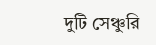দুটি সেঞ্চুরি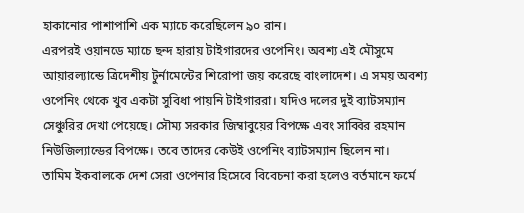হাকানোর পাশাপাশি এক ম্যাচে করেছিলেন ৯০ রান।
এরপরই ওয়ানডে ম্যাচে ছন্দ হারায় টাইগারদের ওপেনিং। অবশ্য এই মৌসুমে আয়ারল্যান্ডে ত্রিদেশীয় টুর্নামেন্টের শিরোপা জয় করেছে বাংলাদেশ। এ সময় অবশ্য ওপেনিং থেকে খুব একটা সুবিধা পায়নি টাইগাররা। যদিও দলের দুই ব্যাটসম্যান সেঞ্চুরির দেখা পেয়েছে। সৌম্য সরকার জিম্বাবুয়ের বিপক্ষে এবং সাব্বির রহমান নিউজিল্যান্ডের বিপক্ষে। তবে তাদের কেউই ওপেনিং ব্যাটসম্যান ছিলেন না।
তামিম ইকবালকে দেশ সেরা ওপেনার হিসেবে বিবেচনা করা হলেও বর্তমানে ফর্মে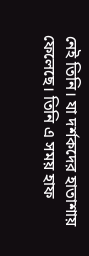নেই তিনি। যা দর্শকদের হাতাশায় ফেলেছে। তিনি এ সময় হাফ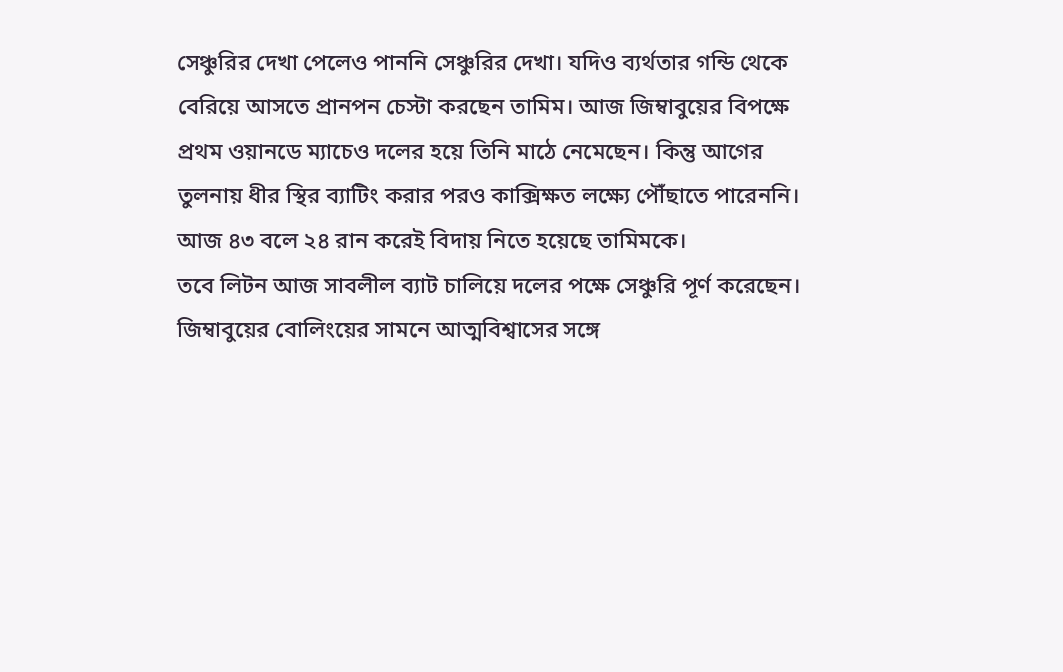সেঞ্চুরির দেখা পেলেও পাননি সেঞ্চুরির দেখা। যদিও ব্যর্থতার গন্ডি থেকে বেরিয়ে আসতে প্রানপন চেস্টা করছেন তামিম। আজ জিম্বাবুয়ের বিপক্ষে প্রথম ওয়ানডে ম্যাচেও দলের হয়ে তিনি মাঠে নেমেছেন। কিন্তু আগের তুলনায় ধীর স্থির ব্যাটিং করার পরও কাক্সিক্ষত লক্ষ্যে পৌঁছাতে পারেননি। আজ ৪৩ বলে ২৪ রান করেই বিদায় নিতে হয়েছে তামিমকে।
তবে লিটন আজ সাবলীল ব্যাট চালিয়ে দলের পক্ষে সেঞ্চুরি পূর্ণ করেছেন। জিম্বাবুয়ের বোলিংয়ের সামনে আত্মবিশ্বাসের সঙ্গে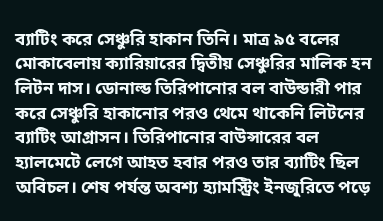ব্যাটিং করে সেঞ্চুরি হাকান তিনি। মাত্র ৯৫ বলের মোকাবেলায় ক্যারিয়ারের দ্বিতীয় সেঞ্চুরির মালিক হন লিটন দাস। ডোনাল্ড তিরিপানোর বল বাউন্ডারী পার করে সেঞ্চুরি হাকানোর পরও থেমে থাকেনি লিটনের ব্যাটিং আগ্রাসন। তিরিপানোর বাউন্সারের বল হ্যালমেটে লেগে আহত হবার পরও তার ব্যাটিং ছিল অবিচল। শেষ পর্যন্ত অবশ্য হ্যামস্ট্রিং ইনজুরিতে পড়ে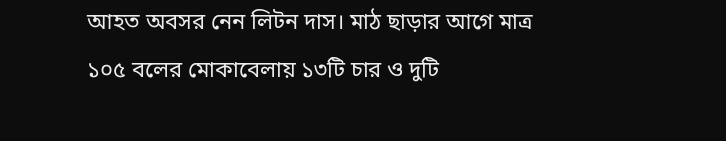আহত অবসর নেন লিটন দাস। মাঠ ছাড়ার আগে মাত্র ১০৫ বলের মোকাবেলায় ১৩টি চার ও দুটি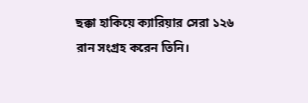ছক্কা হাকিয়ে ক্যারিয়ার সেরা ১২৬ রান সংগ্রহ করেন তিনি।